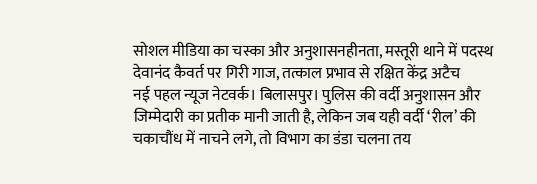सोशल मीडिया का चस्का और अनुशासनहीनता, मस्तूरी थाने में पदस्थ देवानंद कैवर्त पर गिरी गाज, तत्काल प्रभाव से रक्षित केंद्र अटैच
नई पहल न्यूज नेटवर्क। बिलासपुर। पुलिस की वर्दी अनुशासन और जिम्मेदारी का प्रतीक मानी जाती है, लेकिन जब यही वर्दी ‘रील’ की चकाचौंध में नाचने लगे, तो विभाग का डंडा चलना तय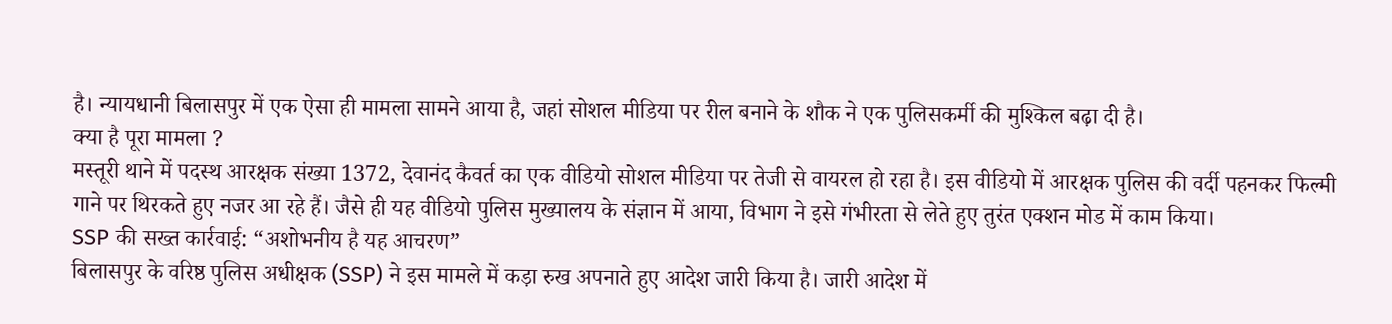है। न्यायधानी बिलासपुर में एक ऐसा ही मामला सामने आया है, जहां सोशल मीडिया पर रील बनाने के शौक ने एक पुलिसकर्मी की मुश्किल बढ़ा दी है।
क्या है पूरा मामला ?
मस्तूरी थाने में पदस्थ आरक्षक संख्या 1372, देवानंद कैवर्त का एक वीडियो सोशल मीडिया पर तेजी से वायरल हो रहा है। इस वीडियो में आरक्षक पुलिस की वर्दी पहनकर फिल्मी गाने पर थिरकते हुए नजर आ रहे हैं। जैसे ही यह वीडियो पुलिस मुख्यालय के संज्ञान में आया, विभाग ने इसे गंभीरता से लेते हुए तुरंत एक्शन मोड में काम किया।
SSP की सख्त कार्रवाई: “अशोभनीय है यह आचरण”
बिलासपुर के वरिष्ठ पुलिस अधीक्षक (SSP) ने इस मामले में कड़ा रुख अपनाते हुए आदेश जारी किया है। जारी आदेश में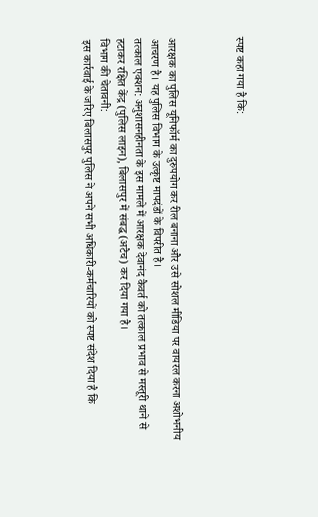स्पष्ट कहा गया है कि:



आरक्षक का पुलिस यूनिफॉर्म का दुरुपयोग कर रील बनाना और उसे सोशल मीडिया पर वायरल करना अशोभनीय आचरण है। यह पुलिस विभाग के उत्कृष्ट मापदंडों के विपरीत है।
तत्काल एक्शन: अनुशासनहीनता के इस मामले में आरक्षक देवानंद कैवर्त को तत्काल प्रभाव से मस्तूरी थाने से हटाकर रक्षित केंद्र (पुलिस लाइन), बिलासपुर में संबद्ध (अटैच) कर दिया गया है।
विभाग की चेतावनी:
इस कार्रवाई के जरिए बिलासपुर पुलिस ने अपने सभी अधिकारी-कर्मचारियों को स्पष्ट संदेश दिया है कि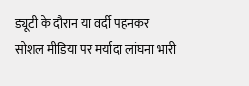ड्यूटी के दौरान या वर्दी पहनकर सोशल मीडिया पर मर्यादा लांघना भारी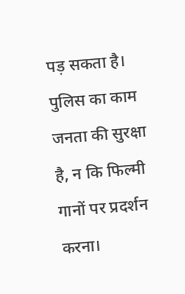पड़ सकता है। पुलिस का काम जनता की सुरक्षा है, न कि फिल्मी गानों पर प्रदर्शन करना।